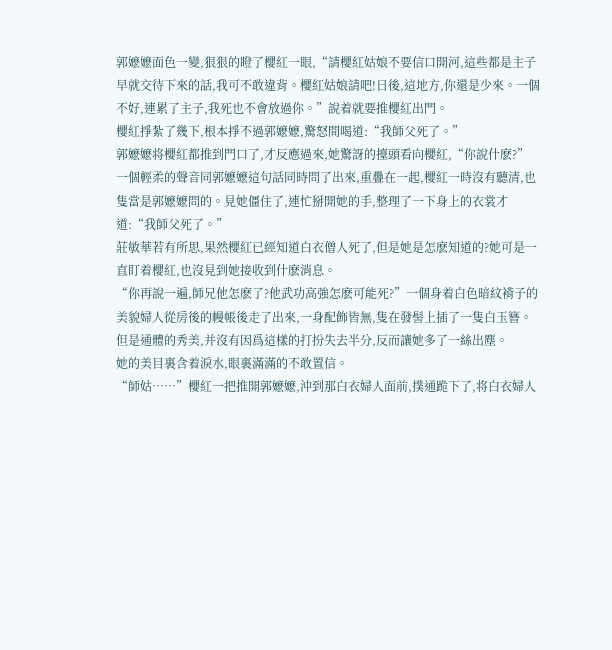郭嬷嬷面色一變,狠狠的瞪了櫻紅一眼,“請櫻紅姑娘不要信口開河,這些都是主子早就交待下來的話,我可不敢違背。櫻紅姑娘請吧!日後,這地方,你還是少來。一個不好,連累了主子,我死也不會放過你。”說着就要推櫻紅出門。
櫻紅掙紮了幾下,根本掙不過郭嬷嬷,驚怒間喝道:“我師父死了。”
郭嬷嬷将櫻紅都推到門口了,才反應過來,她驚訝的擡頭看向櫻紅,“你說什麽?”
一個輕柔的聲音同郭嬷嬷這句話同時問了出來,重疊在一起,櫻紅一時沒有聽清,也隻當是郭嬷嬷問的。見她僵住了,連忙掰開她的手,整理了一下身上的衣裳才道:“我師父死了。”
莊敏華若有所思,果然櫻紅已經知道白衣僧人死了,但是她是怎麽知道的?她可是一直盯着櫻紅,也沒見到她接收到什麽消息。
“你再說一遍,師兄他怎麽了?他武功高強怎麽可能死?”一個身着白色暗紋褙子的美貌婦人從房後的幔帳後走了出來,一身配飾皆無,隻在發髻上插了一隻白玉簪。
但是通體的秀美,并沒有因爲這樣的打扮失去半分,反而讓她多了一絲出塵。
她的美目裏含着淚水,眼裏滿滿的不敢置信。
“師姑……”櫻紅一把推開郭嬷嬷,沖到那白衣婦人面前,撲通跪下了,将白衣婦人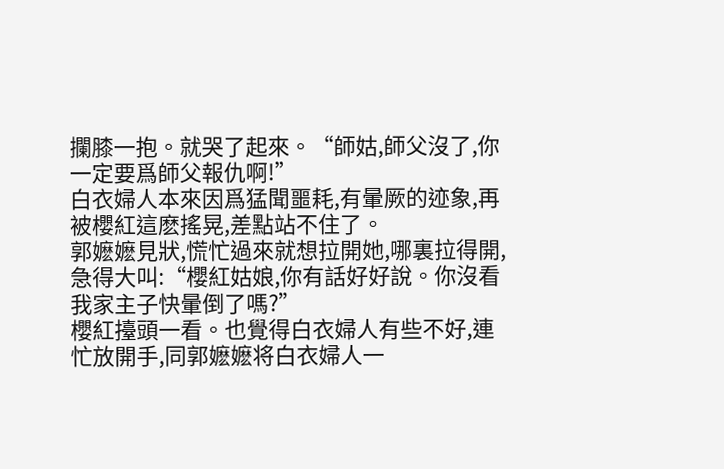攔膝一抱。就哭了起來。“師姑,師父沒了,你一定要爲師父報仇啊!”
白衣婦人本來因爲猛聞噩耗,有暈厥的迹象,再被櫻紅這麽搖晃,差點站不住了。
郭嬷嬷見狀,慌忙過來就想拉開她,哪裏拉得開,急得大叫:“櫻紅姑娘,你有話好好說。你沒看我家主子快暈倒了嗎?”
櫻紅擡頭一看。也覺得白衣婦人有些不好,連忙放開手,同郭嬷嬷将白衣婦人一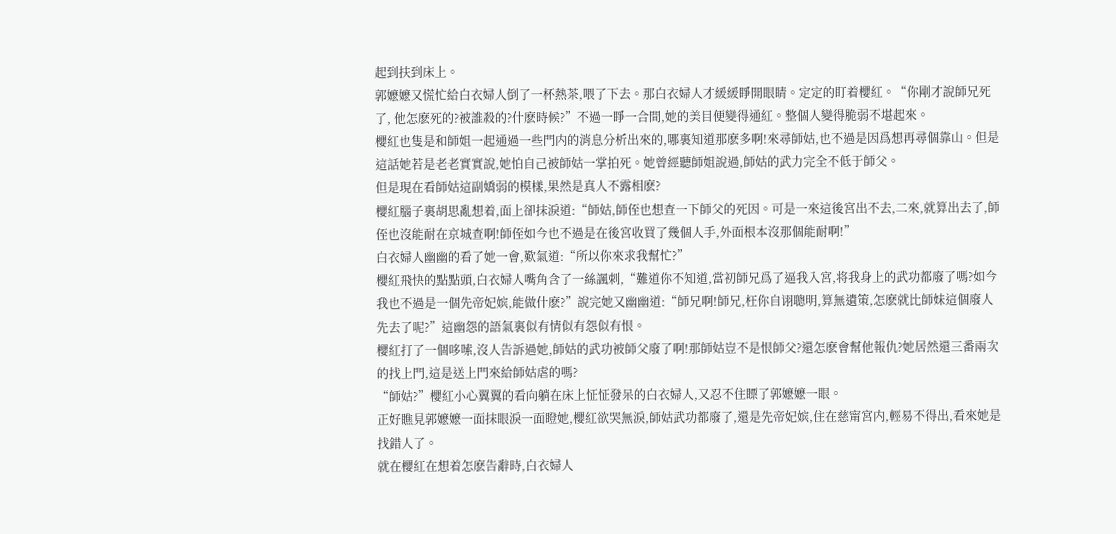起到扶到床上。
郭嬷嬷又慌忙給白衣婦人倒了一杯熱茶,喂了下去。那白衣婦人才緩緩睜開眼睛。定定的盯着櫻紅。“你剛才說師兄死了, 他怎麽死的?被誰殺的?什麽時候?”不過一睜一合間,她的美目便變得通紅。整個人變得脆弱不堪起來。
櫻紅也隻是和師姐一起通過一些門内的消息分析出來的,哪裏知道那麽多啊!來尋師姑,也不過是因爲想再尋個靠山。但是這話她若是老老實實說,她怕自己被師姑一掌拍死。她曾經聽師姐說過,師姑的武力完全不低于師父。
但是現在看師姑這副嬌弱的模樣,果然是真人不露相麽?
櫻紅腦子裏胡思亂想着,面上卻抹淚道:“師姑,師侄也想查一下師父的死因。可是一來這後宮出不去,二來,就算出去了,師侄也沒能耐在京城查啊!師侄如今也不過是在後宮收買了幾個人手,外面根本沒那個能耐啊!”
白衣婦人幽幽的看了她一會,歎氣道:“所以你來求我幫忙?”
櫻紅飛快的點點頭,白衣婦人嘴角含了一絲諷刺,“難道你不知道,當初師兄爲了逼我入宮,将我身上的武功都廢了嗎?如今我也不過是一個先帝妃嫔,能做什麽?”說完她又幽幽道:“師兄啊!師兄,枉你自诩聰明,算無遺策,怎麽就比師妹這個廢人先去了呢?”這幽怨的語氣裏似有情似有怨似有恨。
櫻紅打了一個哆嗦,沒人告訴過她,師姑的武功被師父廢了啊!那師姑豈不是恨師父?還怎麽會幫他報仇?她居然還三番兩次的找上門,這是送上門來給師姑虐的嗎?
“師姑?”櫻紅小心翼翼的看向躺在床上怔怔發呆的白衣婦人,又忍不住瞟了郭嬷嬷一眼。
正好瞧見郭嬷嬷一面抹眼淚一面瞪她,櫻紅欲哭無淚,師姑武功都廢了,還是先帝妃嫔,住在慈甯宮内,輕易不得出,看來她是找錯人了。
就在櫻紅在想着怎麽告辭時,白衣婦人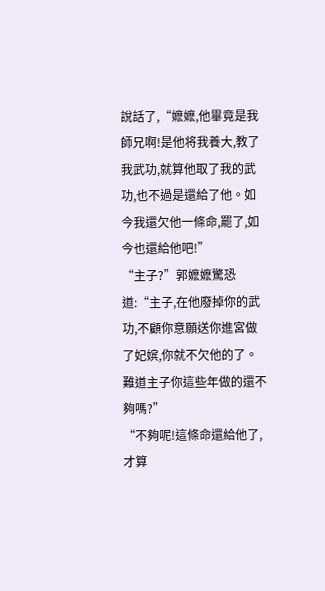說話了,“嬷嬷,他畢竟是我師兄啊!是他将我養大,教了我武功,就算他取了我的武功,也不過是還給了他。如今我還欠他一條命,罷了,如今也還給他吧!”
“主子?”郭嬷嬷驚恐道:“主子,在他廢掉你的武功,不顧你意願送你進宮做了妃嫔,你就不欠他的了。難道主子你這些年做的還不夠嗎?”
“不夠呢!這條命還給他了,才算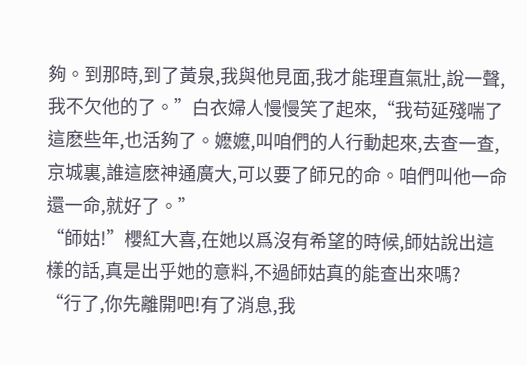夠。到那時,到了黃泉,我與他見面,我才能理直氣壯,說一聲,我不欠他的了。”白衣婦人慢慢笑了起來,“我苟延殘喘了這麽些年,也活夠了。嬷嬷,叫咱們的人行動起來,去查一查,京城裏,誰這麽神通廣大,可以要了師兄的命。咱們叫他一命還一命,就好了。”
“師姑!”櫻紅大喜,在她以爲沒有希望的時候,師姑說出這樣的話,真是出乎她的意料,不過師姑真的能查出來嗎?
“行了,你先離開吧!有了消息,我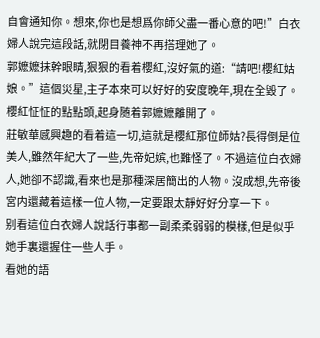自會通知你。想來,你也是想爲你師父盡一番心意的吧!”白衣婦人說完這段話,就閉目養神不再搭理她了。
郭嬷嬷抹幹眼睛,狠狠的看着櫻紅,沒好氣的道:“請吧!櫻紅姑娘。”這個災星,主子本來可以好好的安度晚年,現在全毀了。
櫻紅怔怔的點點頭,起身随着郭嬷嬷離開了。
莊敏華感興趣的看着這一切,這就是櫻紅那位師姑?長得倒是位美人,雖然年紀大了一些,先帝妃嫔,也難怪了。不過這位白衣婦人,她卻不認識,看來也是那種深居簡出的人物。沒成想,先帝後宮内還藏着這樣一位人物,一定要跟太靜好好分享一下。
别看這位白衣婦人說話行事都一副柔柔弱弱的模樣,但是似乎她手裏還握住一些人手。
看她的語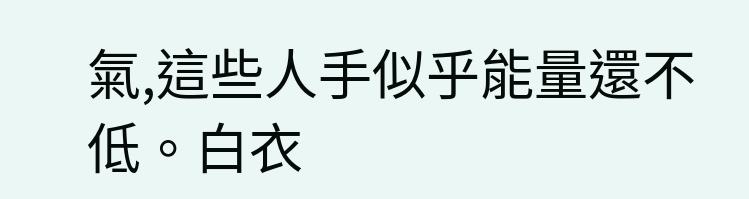氣,這些人手似乎能量還不低。白衣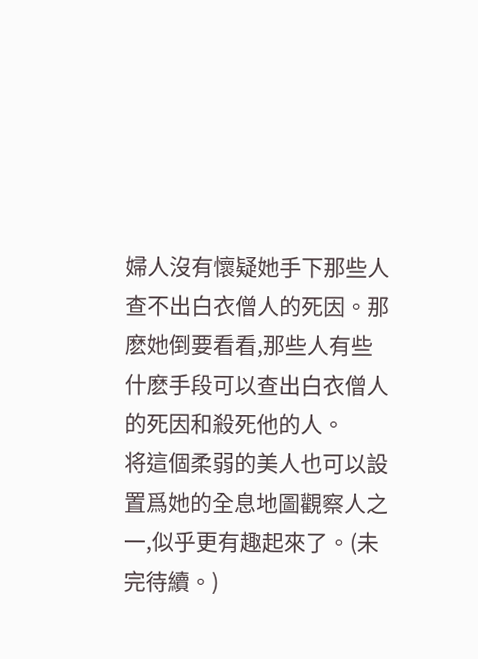婦人沒有懷疑她手下那些人查不出白衣僧人的死因。那麽她倒要看看,那些人有些什麽手段可以查出白衣僧人的死因和殺死他的人。
将這個柔弱的美人也可以設置爲她的全息地圖觀察人之一,似乎更有趣起來了。(未完待續。)